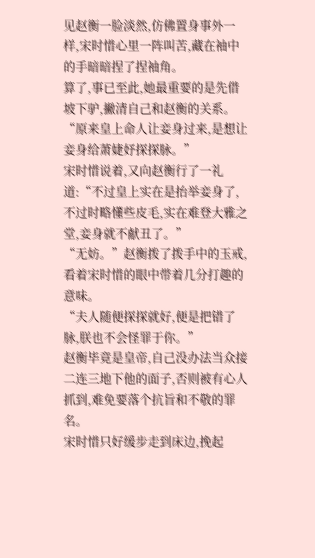见赵衡一脸淡然,仿佛置身事外一样,宋时惜心里一阵叫苦,藏在袖中的手暗暗捏了捏袖角。
算了,事已至此,她最重要的是先借坡下驴,撇清自己和赵衡的关系。
“原来皇上命人让妾身过来,是想让妾身给萧婕妤探探脉。”
宋时惜说着,又向赵衡行了一礼道:“不过皇上实在是抬举妾身了,不过时略懂些皮毛,实在难登大雅之堂,妾身就不献丑了。”
“无妨。”赵衡拨了拨手中的玉戒,看着宋时惜的眼中带着几分打趣的意味。
“夫人随便探探就好,便是把错了脉,朕也不会怪罪于你。”
赵衡毕竟是皇帝,自己没办法当众接二连三地下他的面子,否则被有心人抓到,难免要落个抗旨和不敬的罪名。
宋时惜只好缓步走到床边,挽起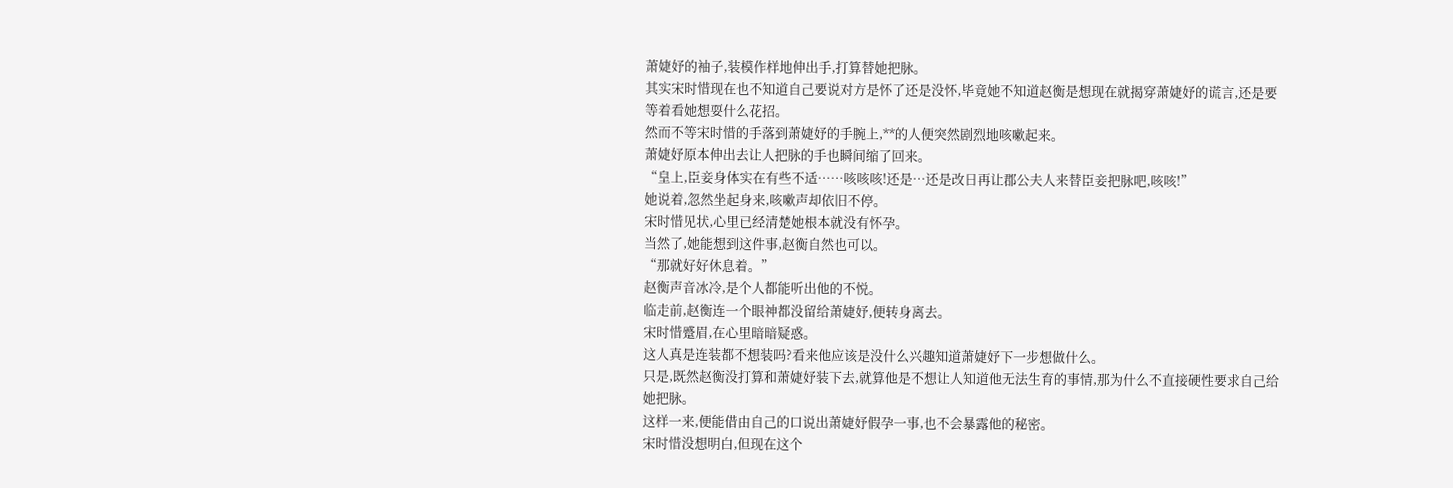萧婕妤的袖子,装模作样地伸出手,打算替她把脉。
其实宋时惜现在也不知道自己要说对方是怀了还是没怀,毕竟她不知道赵衡是想现在就揭穿萧婕妤的谎言,还是要等着看她想耍什么花招。
然而不等宋时惜的手落到萧婕妤的手腕上,**的人便突然剧烈地咳嗽起来。
萧婕妤原本伸出去让人把脉的手也瞬间缩了回来。
“皇上,臣妾身体实在有些不适……咳咳咳!还是…还是改日再让郡公夫人来替臣妾把脉吧,咳咳!”
她说着,忽然坐起身来,咳嗽声却依旧不停。
宋时惜见状,心里已经清楚她根本就没有怀孕。
当然了,她能想到这件事,赵衡自然也可以。
“那就好好休息着。”
赵衡声音冰冷,是个人都能听出他的不悦。
临走前,赵衡连一个眼神都没留给萧婕妤,便转身离去。
宋时惜蹙眉,在心里暗暗疑惑。
这人真是连装都不想装吗?看来他应该是没什么兴趣知道萧婕妤下一步想做什么。
只是,既然赵衡没打算和萧婕妤装下去,就算他是不想让人知道他无法生育的事情,那为什么不直接硬性要求自己给她把脉。
这样一来,便能借由自己的口说出萧婕妤假孕一事,也不会暴露他的秘密。
宋时惜没想明白,但现在这个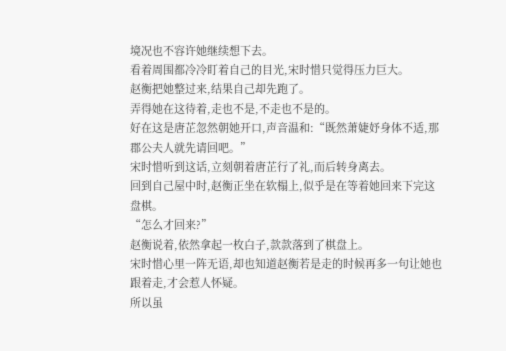境况也不容许她继续想下去。
看着周围都冷冷盯着自己的目光,宋时惜只觉得压力巨大。
赵衡把她整过来,结果自己却先跑了。
弄得她在这待着,走也不是,不走也不是的。
好在这是唐芷忽然朝她开口,声音温和:“既然萧婕妤身体不适,那郡公夫人就先请回吧。”
宋时惜听到这话,立刻朝着唐芷行了礼,而后转身离去。
回到自己屋中时,赵衡正坐在软榻上,似乎是在等着她回来下完这盘棋。
“怎么才回来?”
赵衡说着,依然拿起一枚白子,款款落到了棋盘上。
宋时惜心里一阵无语,却也知道赵衡若是走的时候再多一句让她也跟着走,才会惹人怀疑。
所以虽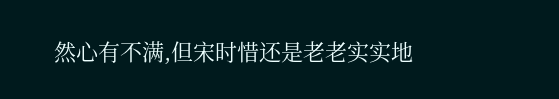然心有不满,但宋时惜还是老老实实地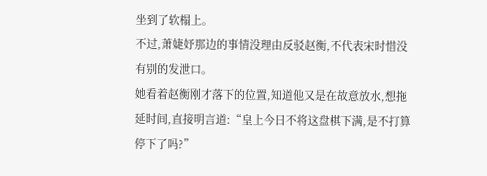坐到了软榻上。
不过,萧婕妤那边的事情没理由反驳赵衡,不代表宋时惜没有别的发泄口。
她看着赵衡刚才落下的位置,知道他又是在故意放水,想拖延时间,直接明言道:“皇上今日不将这盘棋下满,是不打算停下了吗?”